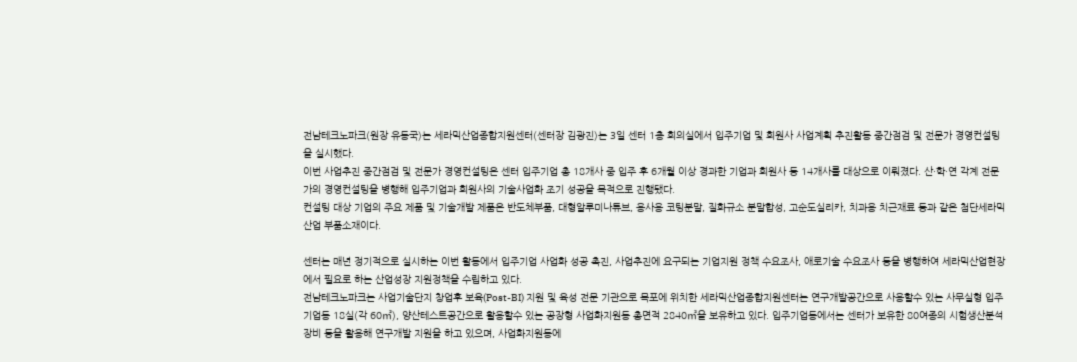전남테크노파크(원장 유동국)는 세라믹산업종합지원센터(센터장 김광진)는 3일 센터 1층 회의실에서 입주기업 및 회원사 사업계획 추진활동 중간점검 및 전문가 경영컨설팅을 실시했다.
이번 사업추진 중간점검 및 전문가 경영컨설팅은 센터 입주기업 총 18개사 중 입주 후 6개월 이상 경과한 기업과 회원사 등 14개사를 대상으로 이뤄졌다. 산·학·연 각계 전문가의 경영컨설팅을 병행해 입주기업과 회원사의 기술사업화 조기 성공을 목적으로 진행됐다.
컨설팅 대상 기업의 주요 제품 및 기술개발 제품은 반도체부품, 대형알루미나튜브, 용사용 코팅분말, 질화규소 분말합성, 고순도실리카, 치과용 치근재료 등과 같은 첨단세라믹산업 부품소재이다.

센터는 매년 정기적으로 실시하는 이번 활동에서 입주기업 사업화 성공 촉진, 사업추진에 요구되는 기업지원 정책 수요조사, 애로기술 수요조사 등을 병행하여 세라믹산업현장에서 필요로 하는 산업성장 지원정책을 수립하고 있다.
전남테크노파크는 사업기술단지 창업후 보육(Post-BI) 지원 및 육성 전문 기관으로 목포에 위치한 세라믹산업종합지원센터는 연구개발공간으로 사용할수 있는 사무실형 입주기업동 18실(각 60㎡), 양산테스트공간으로 활용할수 있는 공장형 사업화지원동 총면적 2840㎡을 보유하고 있다. 입주기업동에서는 센터가 보유한 80여종의 시험생산분석장비 등을 활용해 연구개발 지원을 하고 있으며, 사업화지원동에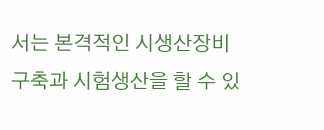서는 본격적인 시생산장비 구축과 시험생산을 할 수 있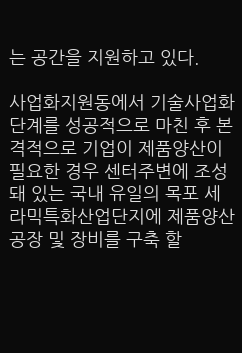는 공간을 지원하고 있다.

사업화지원동에서 기술사업화 단계를 성공적으로 마친 후 본격적으로 기업이 제품양산이 필요한 경우 센터주변에 조성돼 있는 국내 유일의 목포 세라믹특화산업단지에 제품양산공장 및 장비를 구축 할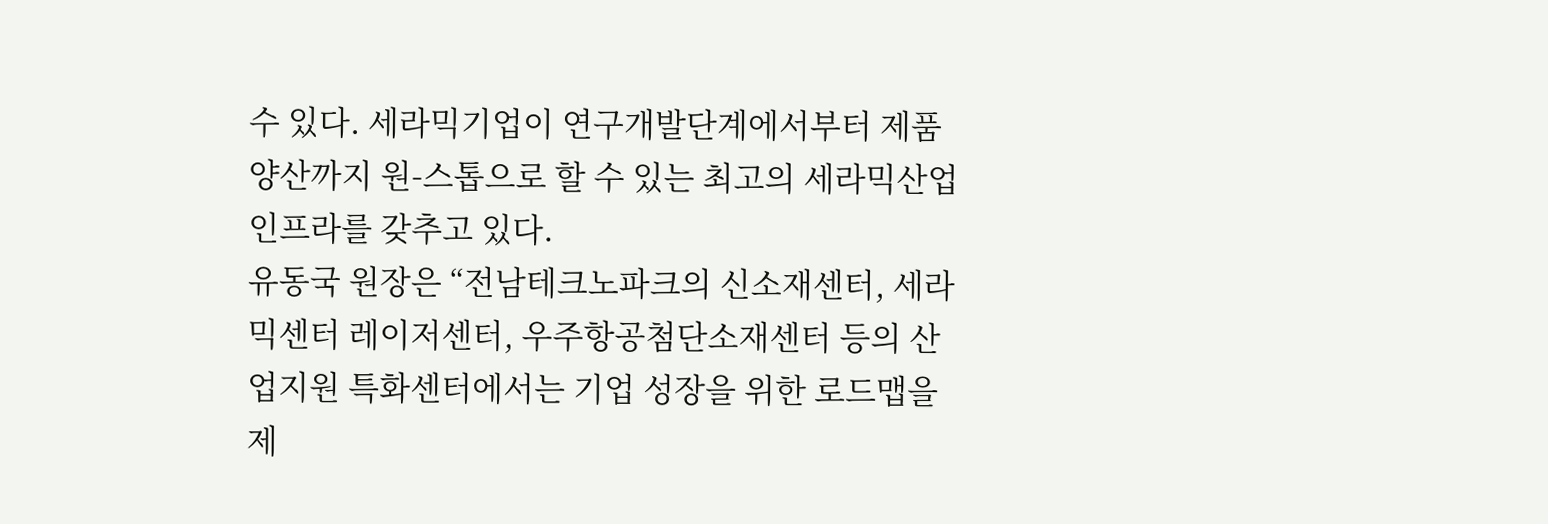수 있다. 세라믹기업이 연구개발단계에서부터 제품양산까지 원-스톱으로 할 수 있는 최고의 세라믹산업 인프라를 갖추고 있다.
유동국 원장은 “전남테크노파크의 신소재센터, 세라믹센터 레이저센터, 우주항공첨단소재센터 등의 산업지원 특화센터에서는 기업 성장을 위한 로드맵을 제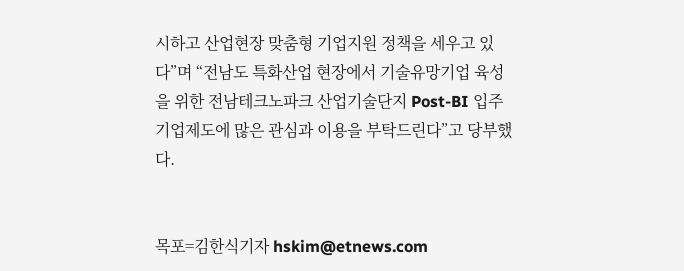시하고 산업현장 맞춤형 기업지원 정책을 세우고 있다”며 “전남도 특화산업 현장에서 기술유망기업 육성을 위한 전남테크노파크 산업기술단지 Post-BI 입주기업제도에 많은 관심과 이용을 부탁드린다”고 당부했다.


목포=김한식기자 hskim@etnews.com